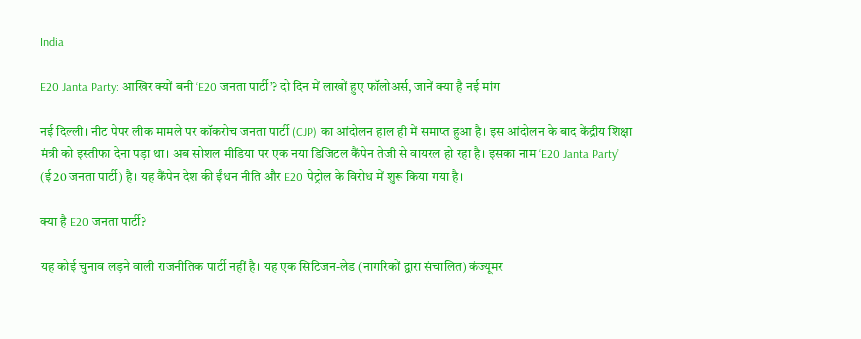India

E20 Janta Party: आखिर क्यों बनी ‘E20 जनता पार्टी’? दो दिन में लाखों हुए फॉलोअर्स, जानें क्या है नई मांग

नई दिल्‍ली। नीट पेपर लीक मामले पर कॉकरोच जनता पार्टी (CJP) का आंदोलन हाल ही में समाप्त हुआ है। इस आंदोलन के बाद केंद्रीय शिक्षा मंत्री को इस्तीफा देना पड़ा था। अब सोशल मीडिया पर एक नया डिजिटल कैंपेन तेजी से वायरल हो रहा है। इसका नाम ‘E20 Janta Party’ (ई20 जनता पार्टी) है। यह कैंपेन देश की ईंधन नीति और E20 पेट्रोल के विरोध में शुरू किया गया है।

क्या है E20 जनता पार्टी?

यह कोई चुनाव लड़ने वाली राजनीतिक पार्टी नहीं है। यह एक सिटिजन-लेड (नागरिकों द्वारा संचालित) कंज्यूमर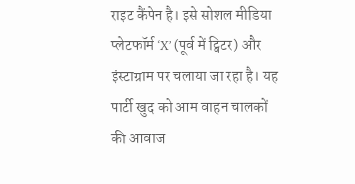राइट कैंपेन है। इसे सोशल मीडिया प्लेटफॉर्म ‘X’ (पूर्व में ट्विटर) और इंस्टाग्राम पर चलाया जा रहा है। यह पार्टी खुद को आम वाहन चालकों की आवाज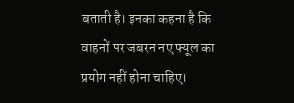बताती है। इनका कहना है कि वाहनों पर जबरन नए फ्यूल का प्रयोग नहीं होना चाहिए।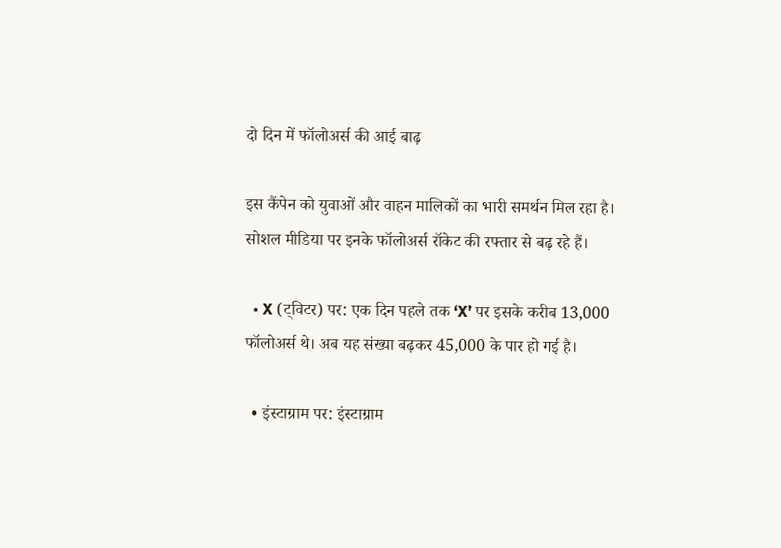दो दिन में फॉलोअर्स की आई बाढ़

इस कैंपेन को युवाओं और वाहन मालिकों का भारी समर्थन मिल रहा है। सोशल मीडिया पर इनके फॉलोअर्स रॉकेट की रफ्तार से बढ़ रहे हैं।

  • X (ट्विटर) पर: एक दिन पहले तक ‘X’ पर इसके करीब 13,000 फॉलोअर्स थे। अब यह संख्या बढ़कर 45,000 के पार हो गई है।

  • इंस्टाग्राम पर: इंस्टाग्राम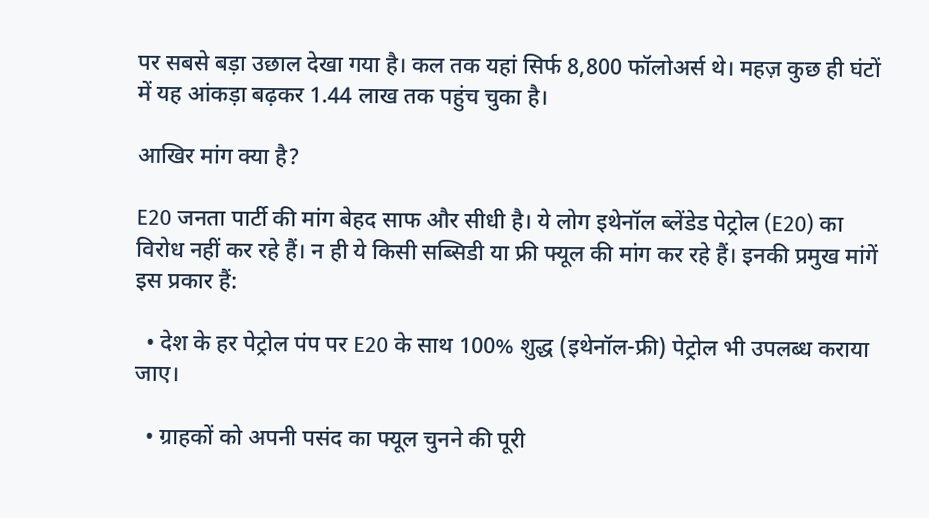पर सबसे बड़ा उछाल देखा गया है। कल तक यहां सिर्फ 8,800 फॉलोअर्स थे। महज़ कुछ ही घंटों में यह आंकड़ा बढ़कर 1.44 लाख तक पहुंच चुका है।

आखिर मांग क्या है?

E20 जनता पार्टी की मांग बेहद साफ और सीधी है। ये लोग इथेनॉल ब्लेंडेड पेट्रोल (E20) का विरोध नहीं कर रहे हैं। न ही ये किसी सब्सिडी या फ्री फ्यूल की मांग कर रहे हैं। इनकी प्रमुख मांगें इस प्रकार हैं:

  • देश के हर पेट्रोल पंप पर E20 के साथ 100% शुद्ध (इथेनॉल-फ्री) पेट्रोल भी उपलब्ध कराया जाए।

  • ग्राहकों को अपनी पसंद का फ्यूल चुनने की पूरी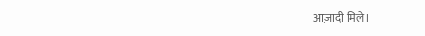आज़ादी मिले।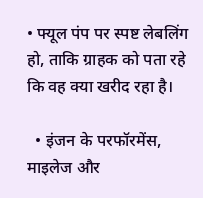• फ्यूल पंप पर स्पष्ट लेबलिंग हो, ताकि ग्राहक को पता रहे कि वह क्या खरीद रहा है।

  • इंजन के परफॉरमेंस, माइलेज और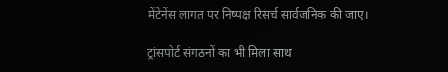मेंटेनेंस लागत पर निष्पक्ष रिसर्च सार्वजनिक की जाए।

ट्रांसपोर्ट संगठनों का भी मिला साथ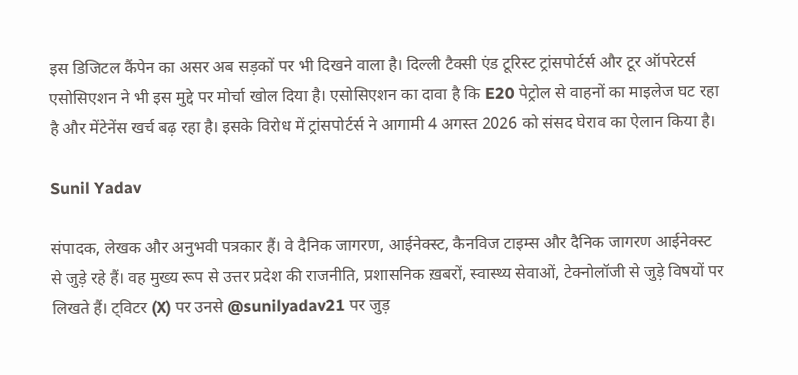इस डिजिटल कैंपेन का असर अब सड़कों पर भी दिखने वाला है। दिल्ली टैक्सी एंड टूरिस्ट ट्रांसपोर्टर्स और टूर ऑपरेटर्स एसोसिएशन ने भी इस मुद्दे पर मोर्चा खोल दिया है। एसोसिएशन का दावा है कि E20 पेट्रोल से वाहनों का माइलेज घट रहा है और मेंटेनेंस खर्च बढ़ रहा है। इसके विरोध में ट्रांसपोर्टर्स ने आगामी 4 अगस्त 2026 को संसद घेराव का ऐलान किया है।

Sunil Yadav

संपादक, लेखक और अनुभवी पत्रकार हैं। वे दैनिक जागरण, आईनेक्‍स्‍ट, कैनविज टाइम्‍स और दैनिक जागरण आईनेक्‍स्‍ट से जुड़े रहे हैं। वह मुख्य रूप से उत्तर प्रदेश की राजनीति, प्रशासनिक ख़बरों, स्वास्थ्य सेवाओं, टेक्‍नोलॉजी से जुड़े विषयों पर लिखते हैं। ट्विटर (X) पर उनसे @sunilyadav21 पर जुड़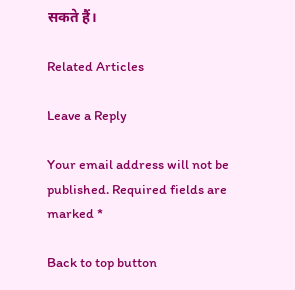सकते हैं।

Related Articles

Leave a Reply

Your email address will not be published. Required fields are marked *

Back to top button